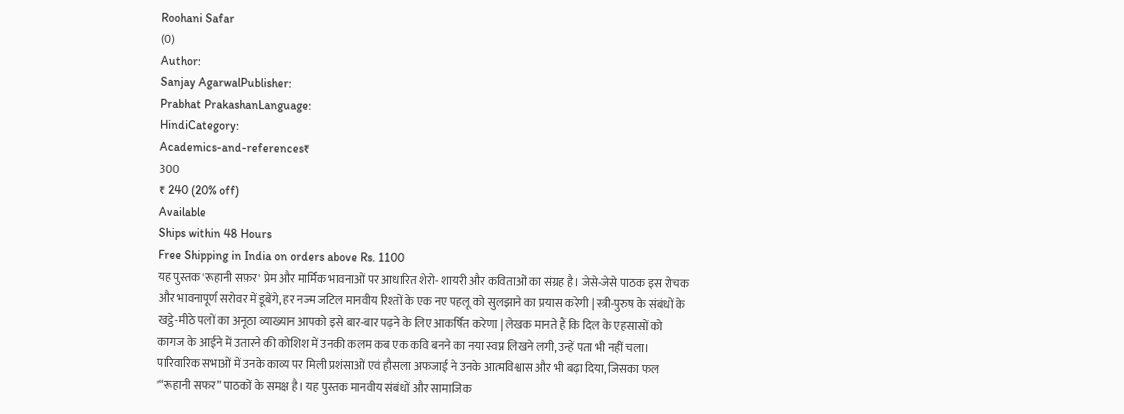Roohani Safar
(0)
Author:
Sanjay AgarwalPublisher:
Prabhat PrakashanLanguage:
HindiCategory:
Academics-and-references₹
300
₹ 240 (20% off)
Available
Ships within 48 Hours
Free Shipping in India on orders above Rs. 1100
यह पुस्तक 'रूहानी सफ़र' प्रेम और मार्मिक भावनाओं पर आधारित शेरो- शायरी और कविताओं का संग्रह है। जेसे-जेसे पाठक इस रोचक और भावनापूर्ण सरोवर में डूबेंगे, हर नज्म जटिल मानवीय रिश्तों के एक नए पहलू को सुलझाने का प्रयास करेगी | स्त्री-पुरुष के संबंधों के खट्ठे-मीठे पलों का अनूठा व्याख्यान आपको इसे बार-बार पढ़ने के लिए आकर्षित करेणा | लेखक मानते हैं कि दिल के एहसासों को कागज के आईने में उतारने की कोशिश में उनकी कलम कब एक कवि बनने का नया स्वप्न लिखने लगी, उन्हें पता भी नहीं चला। पारिवारिक सभाओं में उनके काव्य पर मिली प्रशंसाओं एवं हौसला अफजाई ने उनके आत्मविश्वास और भी बढ़ा दिया, जिसका फल '“रूहानी सफर” पाठकों के समक्ष है। यह पुस्तक मानवीय संबंधों और सामाजिक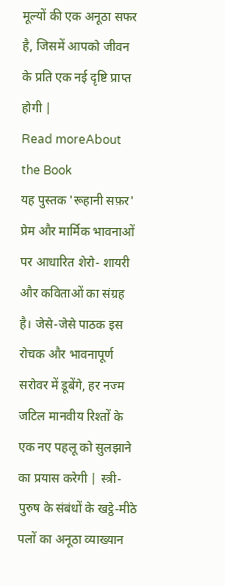मूल्यों की एक अनूठा सफर है, जिसमें आपको जीवन के प्रति एक नई दृष्टि प्राप्त होगी |
Read moreAbout the Book
यह पुस्तक 'रूहानी सफ़र' प्रेम और मार्मिक भावनाओं पर आधारित शेरो- शायरी और कविताओं का संग्रह है। जेसे-जेसे पाठक इस रोचक और भावनापूर्ण सरोवर में डूबेंगे, हर नज्म जटिल मानवीय रिश्तों के एक नए पहलू को सुलझाने का प्रयास करेगी | स्त्री-पुरुष के संबंधों के खट्ठे-मीठे पलों का अनूठा व्याख्यान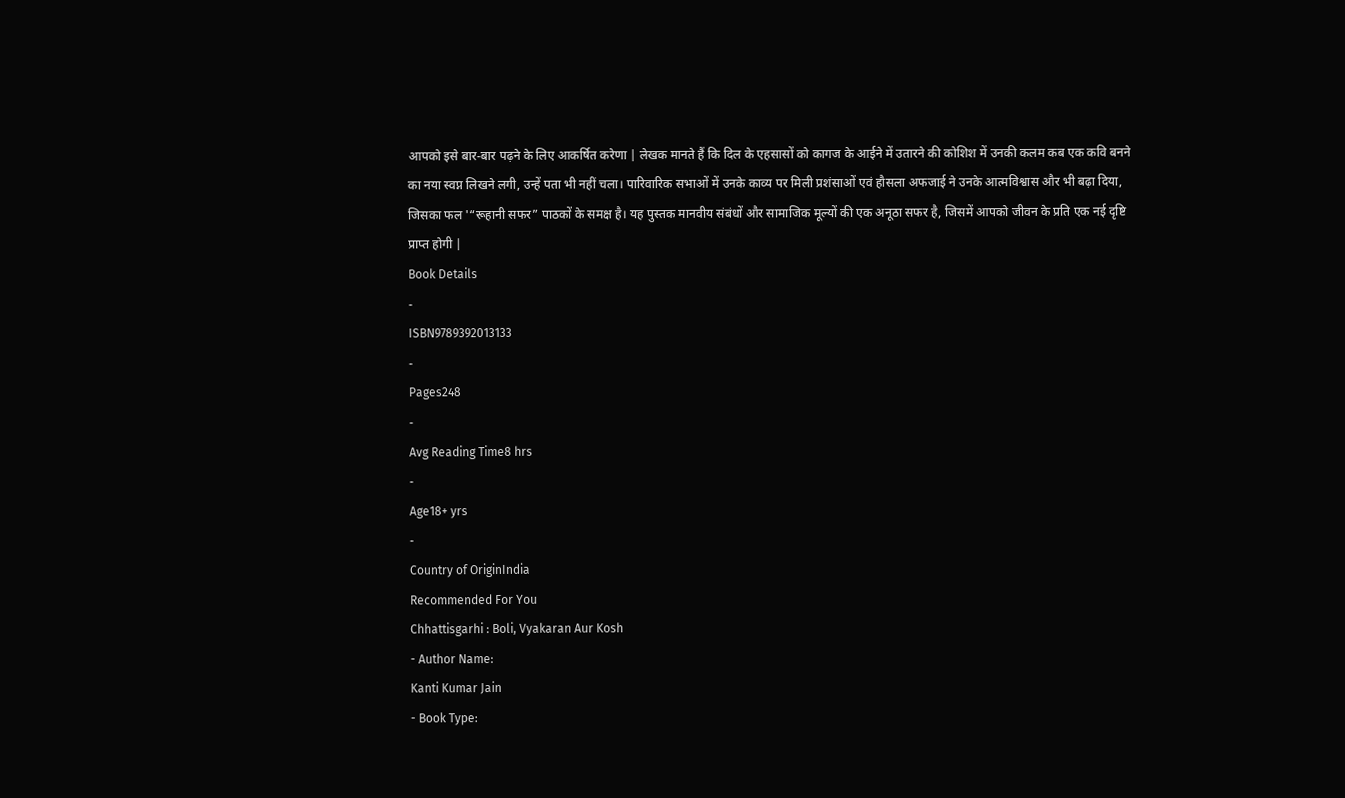आपको इसे बार-बार पढ़ने के लिए आकर्षित करेणा | लेखक मानते हैं कि दिल के एहसासों को कागज के आईने में उतारने की कोशिश में उनकी कलम कब एक कवि बनने का नया स्वप्न लिखने लगी, उन्हें पता भी नहीं चला। पारिवारिक सभाओं में उनके काव्य पर मिली प्रशंसाओं एवं हौसला अफजाई ने उनके आत्मविश्वास और भी बढ़ा दिया, जिसका फल '“रूहानी सफर” पाठकों के समक्ष है। यह पुस्तक मानवीय संबंधों और सामाजिक मूल्यों की एक अनूठा सफर है, जिसमें आपको जीवन के प्रति एक नई दृष्टि प्राप्त होगी |
Book Details
-
ISBN9789392013133
-
Pages248
-
Avg Reading Time8 hrs
-
Age18+ yrs
-
Country of OriginIndia
Recommended For You
Chhattisgarhi : Boli, Vyakaran Aur Kosh
- Author Name:
Kanti Kumar Jain
- Book Type: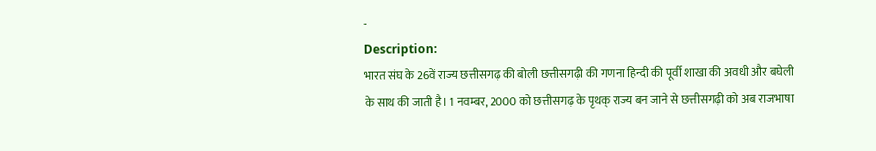-
Description:
भारत संघ के 26वें राज्य छत्तीसगढ़ की बोली छत्तीसगढ़ी की गणना हिन्दी की पूर्वी शाखा की अवधी और बघेली के साथ की जाती है। 1 नवम्बर, 2000 को छत्तीसगढ़ के पृथक् राज्य बन जाने से छत्तीसगढ़ी को अब राजभाषा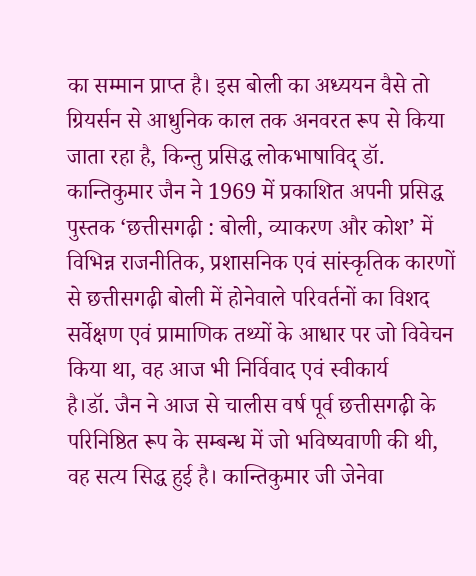का सम्मान प्राप्त है। इस बोली का अध्ययन वैसे तो ग्रियर्सन से आधुनिक काल तक अनवरत रूप से किया जाता रहा है, किन्तु प्रसिद्ध लोकभाषाविद् डॉ. कान्तिकुमार जैन ने 1969 में प्रकाशित अपनी प्रसिद्ध पुस्तक ‘छत्तीसगढ़ी : बोली, व्याकरण और कोश’ में विभिन्न राजनीतिक, प्रशासनिक एवं सांस्कृतिक कारणों से छत्तीसगढ़ी बोली में होनेवाले परिवर्तनों का विशद सर्वेक्षण एवं प्रामाणिक तथ्यों के आधार पर जो विवेचन किया था, वह आज भी निर्विवाद एवं स्वीकार्य
है।डॉ. जैन ने आज से चालीस वर्ष पूर्व छत्तीसगढ़ी के परिनिष्ठित रूप के सम्बन्ध में जो भविष्यवाणी की थी, वह सत्य सिद्ध हुई है। कान्तिकुमार जी जेनेवा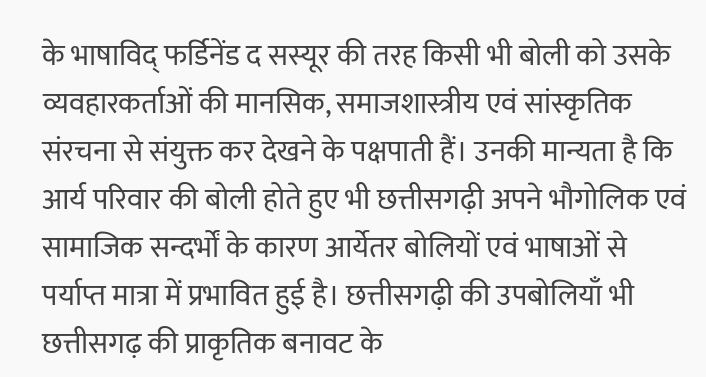के भाषाविद् फर्डिनेंड द सस्यूर की तरह किसी भी बोली को उसके व्यवहारकर्ताओं की मानसिक, समाजशास्त्रीय एवं सांस्कृतिक संरचना से संयुक्त कर देखने के पक्षपाती हैं। उनकी मान्यता है कि आर्य परिवार की बोली होते हुए भी छत्तीसगढ़ी अपने भौगोलिक एवं सामाजिक सन्दर्भों के कारण आर्येतर बोलियों एवं भाषाओं से पर्याप्त मात्रा में प्रभावित हुई है। छत्तीसगढ़ी की उपबोलियाँ भी छत्तीसगढ़ की प्राकृतिक बनावट के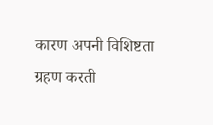कारण अपनी विशिष्टता ग्रहण करती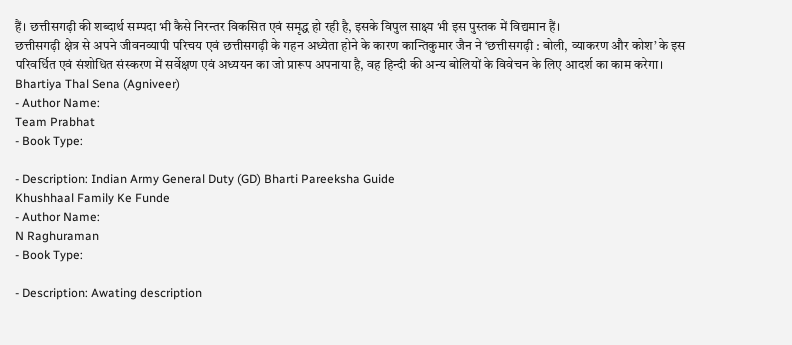हैं। छत्तीसगढ़ी की शब्दार्थ सम्पदा भी कैसे निरन्तर विकसित एवं समृद्ध हो रही है, इसके विपुल साक्ष्य भी इस पुस्तक में विद्यमान हैं।
छत्तीसगढ़ी क्षेत्र से अपने जीवनव्यापी परिचय एवं छत्तीसगढ़ी के गहन अध्येता होने के कारण कान्तिकुमार जैन ने ‘छत्तीसगढ़ी : बोली, व्याकरण और कोश’ के इस परिवर्धित एवं संशोधित संस्करण में सर्वेक्षण एवं अध्ययन का जो प्रारूप अपनाया है, वह हिन्दी की अन्य बोलियों के विवेचन के लिए आदर्श का काम करेगा।
Bhartiya Thal Sena (Agniveer)
- Author Name:
Team Prabhat
- Book Type:

- Description: Indian Army General Duty (GD) Bharti Pareeksha Guide
Khushhaal Family Ke Funde
- Author Name:
N Raghuraman
- Book Type:

- Description: Awating description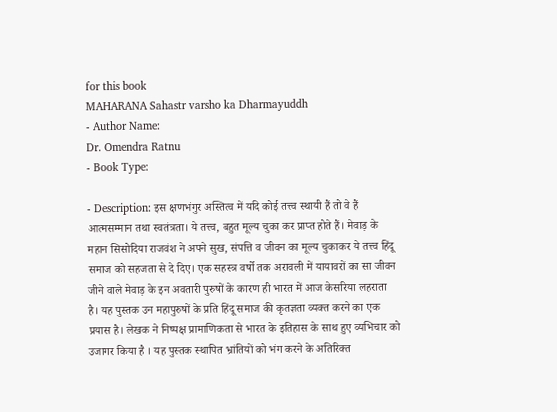for this book
MAHARANA Sahastr varsho ka Dharmayuddh
- Author Name:
Dr. Omendra Ratnu
- Book Type:

- Description: इस क्षणभंगुर अस्तित्व में यदि कोई तत्त्व स्थायी हैं तो वे हैं आत्मसम्मान तथा स्वतंत्रता। ये तत्त्व, बहुत मूल्य चुका कर प्राप्त होते हैं। मेवाड़ के महान सिसोदिया राजवंश ने अपने सुख, संपत्ति व जीवन का मूल्य चुकाकर ये तत्त्व हिंदू समाज को सहजता से दे दिए। एक सहस्त्र वर्षो तक अरावली में यायावरों का सा जीवन जीने वाले मेवाड़ के इन अवतारी पुरुषों के कारण ही भारत में आज केसरिया लहराता है। यह पुस्तक उन महापुरुषों के प्रति हिंदू समाज की कृतज्ञता व्यक्त करने का एक प्रयास है। लेखक ने निष्पक्ष प्रामाणिकता से भारत के इतिहास के साथ हुए व्यभिचार को उजागर किया है । यह पुस्तक स्थापित भ्रांतियों को भंग करने के अतिरिक्त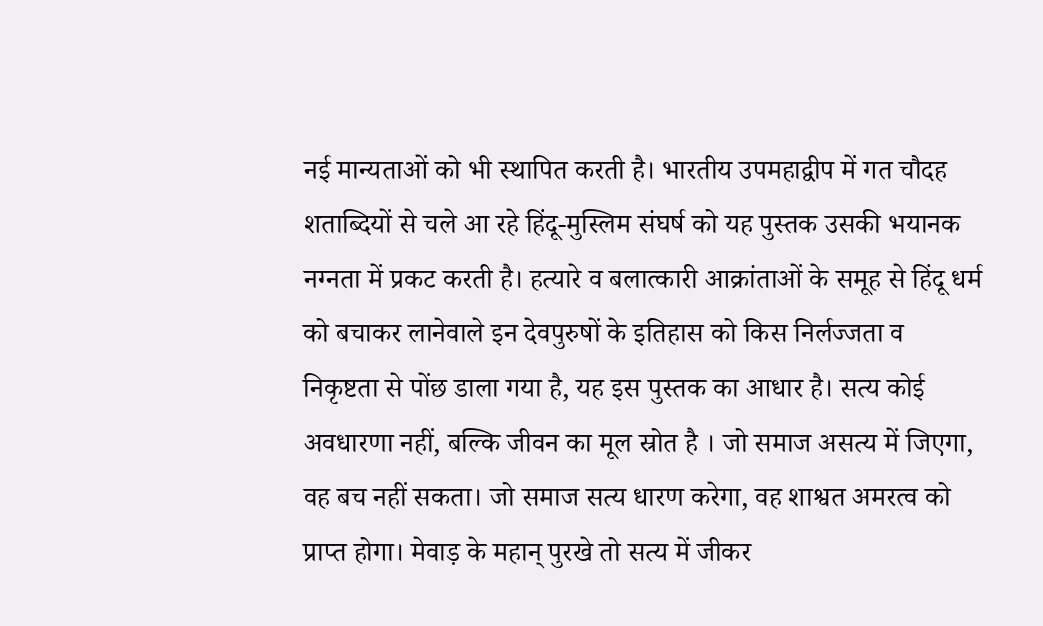नई मान्यताओं को भी स्थापित करती है। भारतीय उपमहाद्वीप में गत चौदह शताब्दियों से चले आ रहे हिंदू-मुस्लिम संघर्ष को यह पुस्तक उसकी भयानक नग्नता में प्रकट करती है। हत्यारे व बलात्कारी आक्रांताओं के समूह से हिंदू धर्म को बचाकर लानेवाले इन देवपुरुषों के इतिहास को किस निर्लज्जता व निकृष्टता से पोंछ डाला गया है, यह इस पुस्तक का आधार है। सत्य कोई अवधारणा नहीं, बल्कि जीवन का मूल स्रोत है । जो समाज असत्य में जिएगा, वह बच नहीं सकता। जो समाज सत्य धारण करेगा, वह शाश्वत अमरत्व को प्राप्त होगा। मेवाड़ के महान् पुरखे तो सत्य में जीकर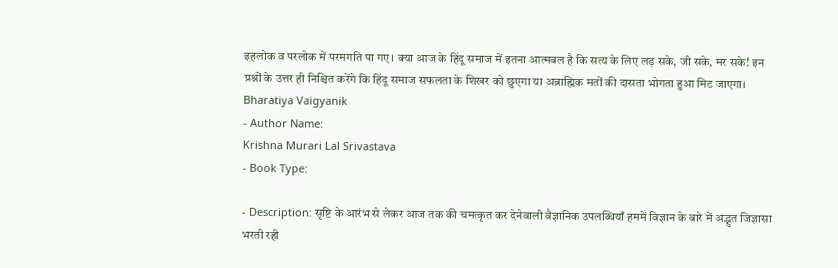इहलोक व परलोक में परमगति पा गए। क्या आज के हिंदू समाज में इतना आत्मबल है कि सत्य के लिए लड़ सके, जी सके, मर सके! इन प्रश्नों के उत्तर ही निश्चित करेंगे कि हिंदू समाज सफलता के शिखर को छुएगा या अब्राह्मिक मतों की दासता भोगता हुआ मिट जाएगा।
Bharatiya Vaigyanik
- Author Name:
Krishna Murari Lal Srivastava
- Book Type:

- Description: सृष्टि के आरंभ से लेकर आज तक की चमत्कृत कर देनेवाली वैज्ञानिक उपलब्धियाँ हममें विज्ञान के बारे में अद्भुत जिज्ञासा भरती रही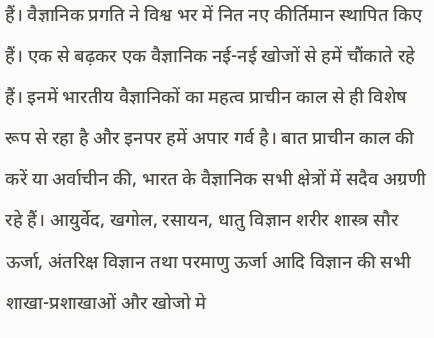हैं। वैज्ञानिक प्रगति ने विश्व भर में नित नए कीर्तिमान स्थापित किए हैं। एक से बढ़कर एक वैज्ञानिक नई-नई खोजों से हमें चौंकाते रहे हैं। इनमें भारतीय वैज्ञानिकों का महत्व प्राचीन काल से ही विशेष रूप से रहा है और इनपर हमें अपार गर्व है। बात प्राचीन काल की करें या अर्वाचीन की, भारत के वैज्ञानिक सभी क्षेत्रों में सदैव अग्रणी रहे हैं। आयुर्वेद, खगोल, रसायन, धातु विज्ञान शरीर शास्त्र सौर ऊर्जा, अंतरिक्ष विज्ञान तथा परमाणु ऊर्जा आदि विज्ञान की सभी शाखा-प्रशाखाओं और खोजो मे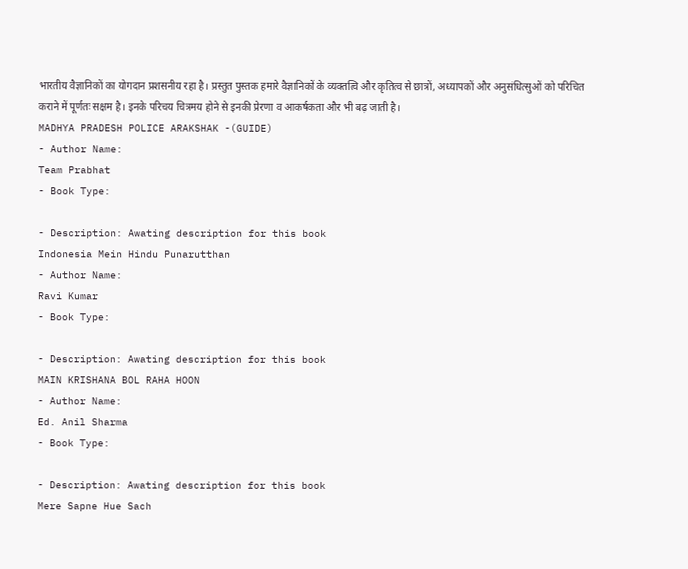भारतीय वैज्ञानिकों का योगदान प्रशसनीय रहा है। प्रस्तुत पुस्तक हमारे वैज्ञानिकों के व्यक्तत्वि और कृतित्व से छात्रों, अध्यापकों और अनुसंधित्सुओं को परिचित कराने में पूर्णतः सक्षम है। इनके परिचय चित्रमय होने से इनकी प्रेरणा व आकर्षकता और भी बढ़ जाती है।
MADHYA PRADESH POLICE ARAKSHAK -(GUIDE)
- Author Name:
Team Prabhat
- Book Type:

- Description: Awating description for this book
Indonesia Mein Hindu Punarutthan
- Author Name:
Ravi Kumar
- Book Type:

- Description: Awating description for this book
MAIN KRISHANA BOL RAHA HOON
- Author Name:
Ed. Anil Sharma
- Book Type:

- Description: Awating description for this book
Mere Sapne Hue Sach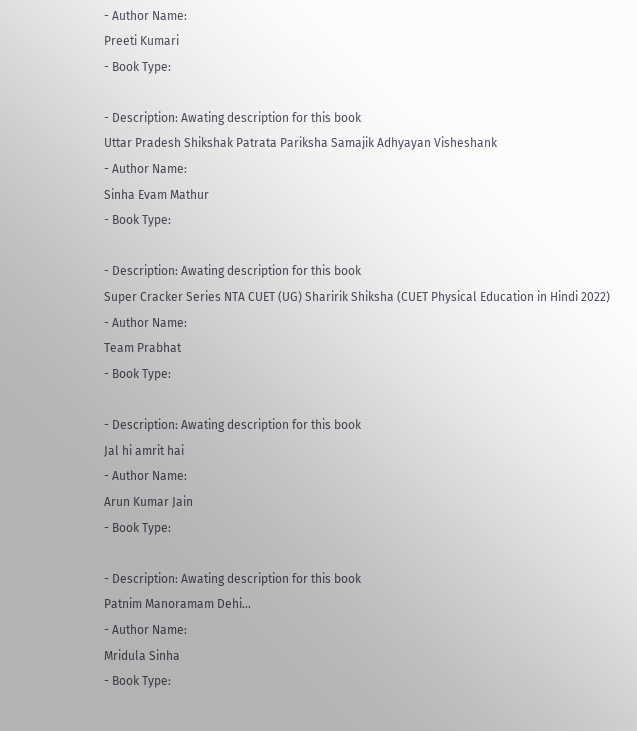- Author Name:
Preeti Kumari
- Book Type:

- Description: Awating description for this book
Uttar Pradesh Shikshak Patrata Pariksha Samajik Adhyayan Visheshank
- Author Name:
Sinha Evam Mathur
- Book Type:

- Description: Awating description for this book
Super Cracker Series NTA CUET (UG) Sharirik Shiksha (CUET Physical Education in Hindi 2022)
- Author Name:
Team Prabhat
- Book Type:

- Description: Awating description for this book
Jal hi amrit hai
- Author Name:
Arun Kumar Jain
- Book Type:

- Description: Awating description for this book
Patnim Manoramam Dehi...
- Author Name:
Mridula Sinha
- Book Type: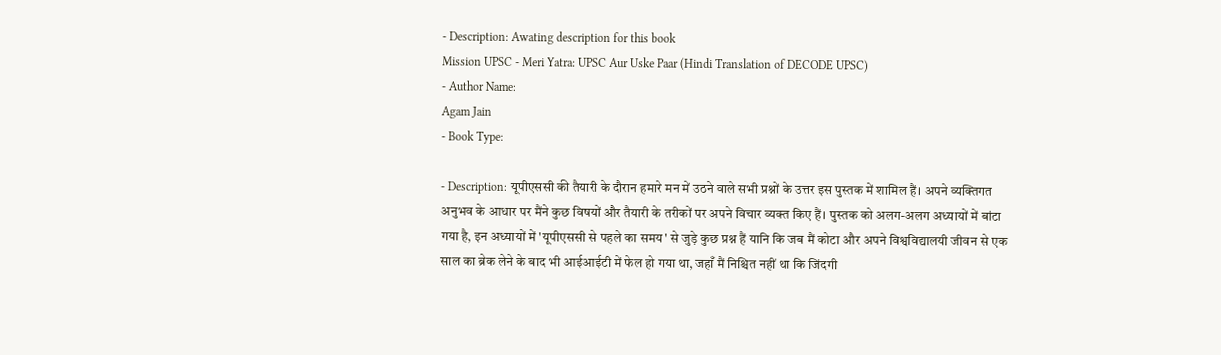- Description: Awating description for this book
Mission UPSC - Meri Yatra: UPSC Aur Uske Paar (Hindi Translation of DECODE UPSC)
- Author Name:
Agam Jain
- Book Type:

- Description: यूपीएससी की तैयारी के दौरान हमारे मन में उठने वाले सभी प्रश्नों के उत्तर इस पुस्तक में शामिल हैं। अपने व्यक्तिगत अनुभव के आधार पर मैंने कुछ विषयों और तैयारी के तरीकों पर अपने विचार व्यक्त किए हैं। पुस्तक को अलग-अलग अध्यायों में बांटा गया है, इन अध्यायों में 'यूपीएससी से पहले का समय' से जुड़े कुछ प्रश्न हैं यानि कि जब मैं कोटा और अपने विश्वविद्यालयी जीवन से एक साल का ब्रेक लेने के बाद भी आईआईटी में फेल हो गया था, जहाँ मैं निश्चित नहीं था कि जिंदगी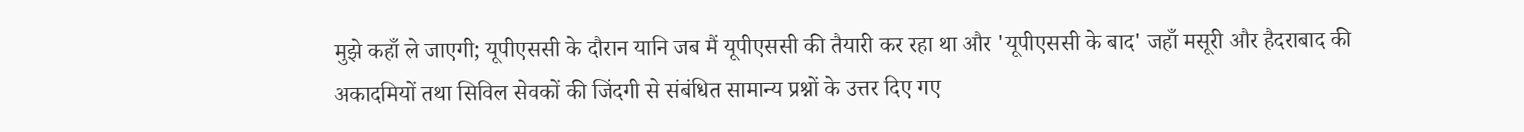मुझे कहाँ ले जाएगी; यूपीएससी के दौरान यानि जब मैं यूपीएससी की तैयारी कर रहा था और 'यूपीएससी के बाद' जहाँ मसूरी और हैदराबाद की अकादमियों तथा सिविल सेवकों की जिंदगी से संबंधित सामान्य प्रश्नों के उत्तर दिए गए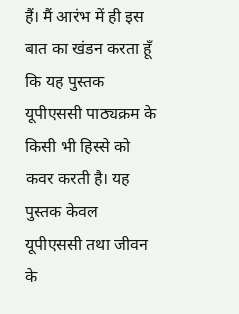हैं। मैं आरंभ में ही इस बात का खंडन करता हूँ कि यह पुस्तक यूपीएससी पाठ्यक्रम के किसी भी हिस्से को कवर करती है। यह पुस्तक केवल यूपीएससी तथा जीवन के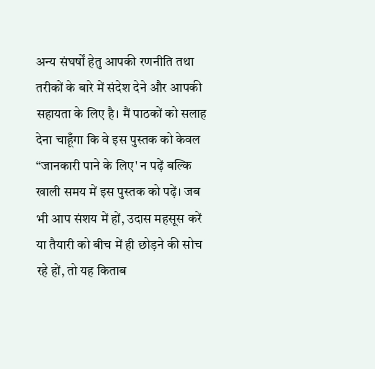अन्य संघर्षों हेतु आपकी रणनीति तथा तरीकों के बारे में संदेश देने और आपकी सहायता के लिए है। मैं पाठकों को सलाह देना चाहूँगा कि वे इस पुस्तक को केवल “जानकारी पाने के लिए' न पढ़ें बल्कि खाली समय में इस पुस्तक को पढ़ें। जब भी आप संशय में हों, उदास महसूस करें या तैयारी को बीच में ही छोड़ने की सोच रहे हों, तो यह किताब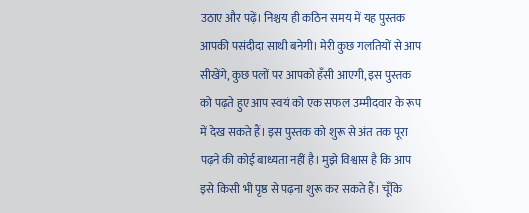उठाए और पढ़ें। निश्चय ही कठिन समय में यह पुस्तक आपकी पसंदीदा साथी बनेगी। मेरी कुछ गलतियों से आप सीखेंगे, कुछ पलों पर आपको हँसी आएगी, इस पुस्तक को पढ़ते हुए आप स्वयं को एक सफल उम्मीदवार के रूप में देख सकते हैं। इस पुस्तक को शुरू से अंत तक पूरा पढ़ने की कोई बाध्यता नहीं है। मुझे विश्वास है कि आप इसे किसी भी पृष्ठ से पढ़ना शुरू कर सकते हैं। चूँकि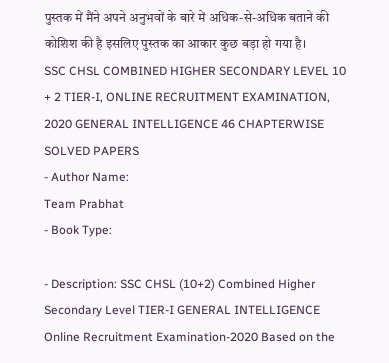पुस्तक में मैंने अपने अनुभवों के बारे में अधिक-से-अधिक बताने की कोशिश की है इसलिए पुस्तक का आकार कुछ बड़ा हो गया है।
SSC CHSL COMBINED HIGHER SECONDARY LEVEL 10 + 2 TIER-I, ONLINE RECRUITMENT EXAMINATION, 2020 GENERAL INTELLIGENCE 46 CHAPTERWISE SOLVED PAPERS
- Author Name:
Team Prabhat
- Book Type:

- Description: SSC CHSL (10+2) Combined Higher Secondary Level TIER-I GENERAL INTELLIGENCE Online Recruitment Examination-2020 Based on the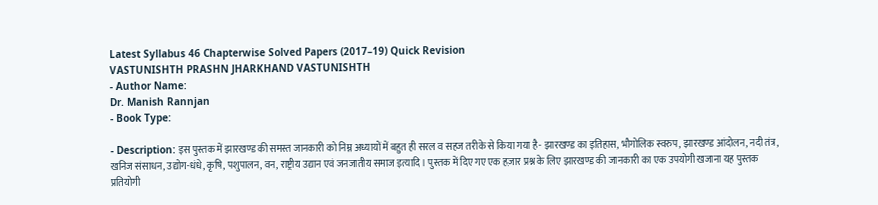Latest Syllabus 46 Chapterwise Solved Papers (2017–19) Quick Revision
VASTUNISHTH PRASHN JHARKHAND VASTUNISHTH
- Author Name:
Dr. Manish Rannjan
- Book Type:

- Description: इस पुस्तक में झारखण्ड की समस्त जानकारी को निम्न अध्यायों में बहुत ही सरल व सहज तरीके से किया गया है- झारखण्ड का इतिहास, भौगोलिक स्वरुप, झारखण्ड आंदोलन, नदी तंत्र, खनिज संसाधन, उद्योग-धंधे, कृषि, पशुपालन, वन, राष्ट्रीय उद्यान एवं जनजातीय समाज इत्यादि। पुस्तक में दिए गए एक हज़ार प्रश्न के लिए झारखण्ड की जानकारी का एक उपयोगी खजाना यह पुस्तक प्रतियोगी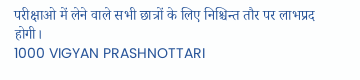परीक्षाओ में लेने वाले सभी छात्रों के लिए निश्चिन्त तौर पर लाभप्रद होगी।
1000 VIGYAN PRASHNOTTARI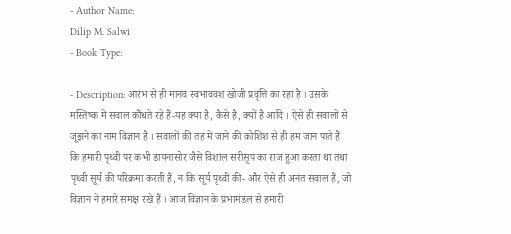- Author Name:
Dilip M. Salwi
- Book Type:

- Description: आरंभ से ही मानव स्वभाववश खोजी प्रवृत्ति का रहा है । उसके मस्तिष्क में सवाल कौंधते रहे हैं-यह क्या है, कैसे है, क्यों है आदि । ऐसे ही सवालों से जूझने का नाम विज्ञान है । सवालों की तह में जाने की कोशिश से ही हम जान पाते हैं कि हमारी पृथ्वी पर कभी डायनासोर जैसे विशाल सरीसृप का राज हुआ करता था तथा पृथ्वी सूर्य की परिक्रमा करती हैं, न कि सूर्य पृथ्वी की- और ऐसे ही अनंत सवाल हैं, जो विज्ञान ने हमारे समक्ष रखे हैं । आज विज्ञान के प्रभामंडल से हमारी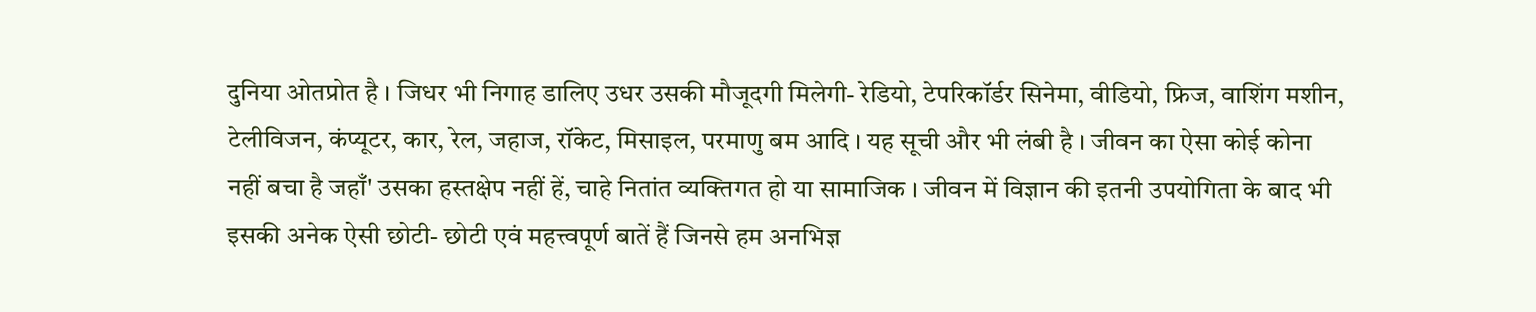दुनिया ओतप्रोत है । जिधर भी निगाह डालिए उधर उसकी मौजूदगी मिलेगी- रेडियो, टेपरिकॉर्डर सिनेमा, वीडियो, फ्रिज, वाशिंग मशीन, टेलीविजन, कंप्यूटर, कार, रेल, जहाज, रॉकेट, मिसाइल, परमाणु बम आदि । यह सूची और भी लंबी है । जीवन का ऐसा कोई कोना नहीं बचा है जहाँ' उसका हस्तक्षेप नहीं हें, चाहे नितांत व्यक्तिगत हो या सामाजिक । जीवन में विज्ञान की इतनी उपयोगिता के बाद भी इसकी अनेक ऐसी छोटी- छोटी एवं महत्त्वपूर्ण बातें हैं जिनसे हम अनभिज्ञ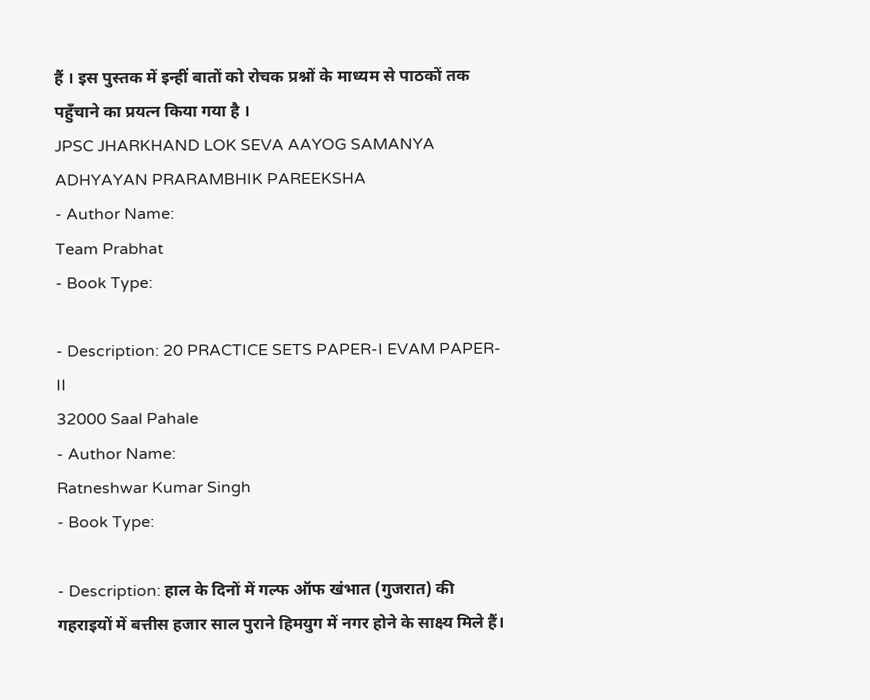हैं । इस पुस्तक में इन्हीं बातों को रोचक प्रश्नों के माध्यम से पाठकों तक पहुँचाने का प्रयत्न किया गया है ।
JPSC JHARKHAND LOK SEVA AAYOG SAMANYA ADHYAYAN PRARAMBHIK PAREEKSHA
- Author Name:
Team Prabhat
- Book Type:

- Description: 20 PRACTICE SETS PAPER-I EVAM PAPER-II
32000 Saal Pahale
- Author Name:
Ratneshwar Kumar Singh
- Book Type:

- Description: हाल के दिनों में गल्फ ऑफ खंभात (गुजरात) की गहराइयों में बत्तीस हजार साल पुराने हिमयुग में नगर होने के साक्ष्य मिले हैं।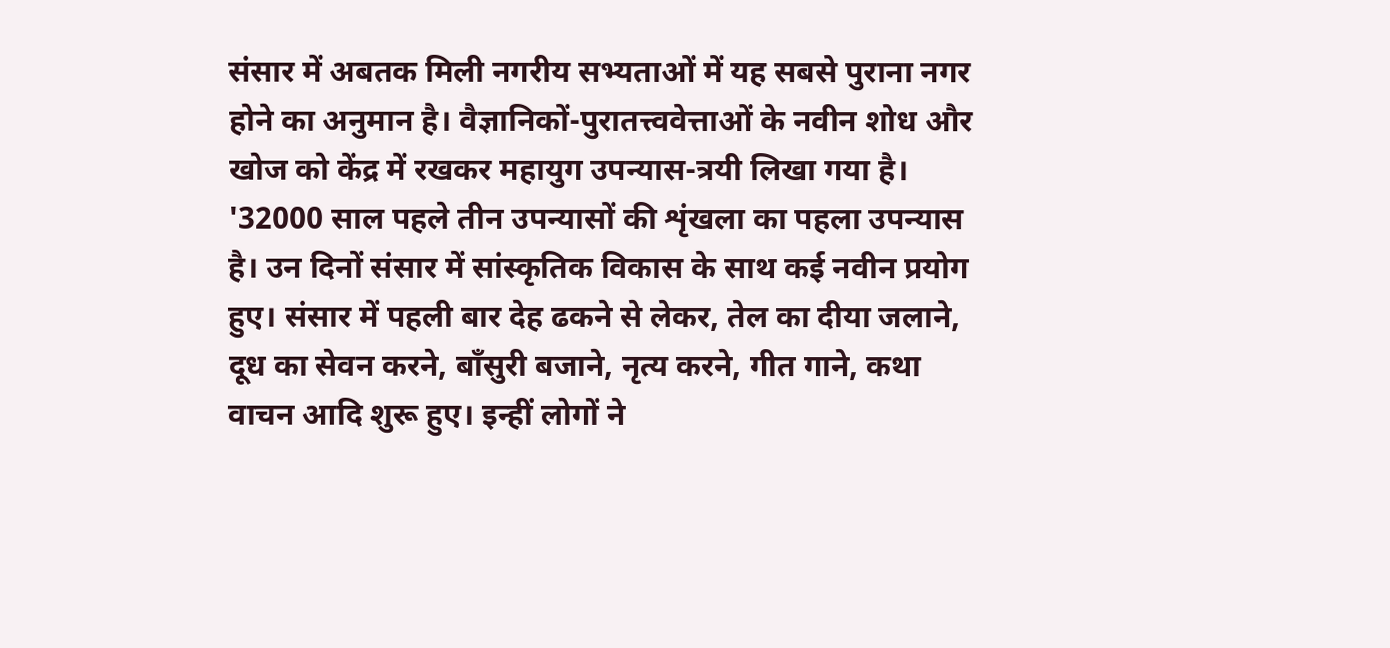संसार में अबतक मिली नगरीय सभ्यताओं में यह सबसे पुराना नगर होने का अनुमान है। वैज्ञानिकों-पुरातत्त्ववेत्ताओं के नवीन शोध और खोज को केंद्र में रखकर महायुग उपन्यास-त्रयी लिखा गया है। '32000 साल पहले तीन उपन्यासों की शृंखला का पहला उपन्यास है। उन दिनों संसार में सांस्कृतिक विकास के साथ कई नवीन प्रयोग हुए। संसार में पहली बार देह ढकने से लेकर, तेल का दीया जलाने, दूध का सेवन करने, बाँसुरी बजाने, नृत्य करने, गीत गाने, कथा वाचन आदि शुरू हुए। इन्हीं लोगों ने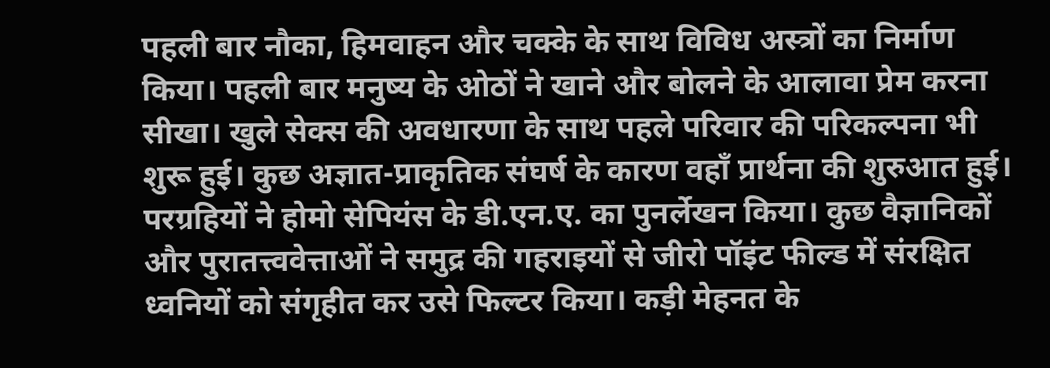पहली बार नौका, हिमवाहन और चक्के के साथ विविध अस्त्रों का निर्माण किया। पहली बार मनुष्य के ओठों ने खाने और बोलने के आलावा प्रेम करना सीखा। खुले सेक्स की अवधारणा के साथ पहले परिवार की परिकल्पना भी शुरू हुई। कुछ अज्ञात-प्राकृतिक संघर्ष के कारण वहाँ प्रार्थना की शुरुआत हुई। परग्रहियों ने होमो सेपियंस के डी.एन.ए. का पुनर्लेखन किया। कुछ वैज्ञानिकों और पुरातत्त्ववेत्ताओं ने समुद्र की गहराइयों से जीरो पॉइंट फील्ड में संरक्षित ध्वनियों को संगृहीत कर उसे फिल्टर किया। कड़ी मेहनत के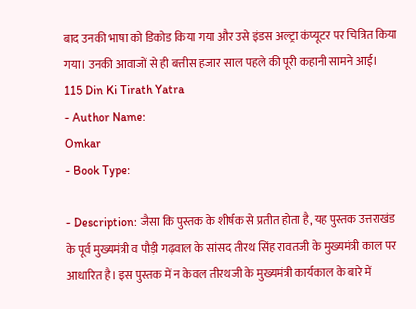बाद उनकी भाषा को डिकोड किया गया और उसे इंडस अल्ट्रा कंप्यूटर पर चित्रित किया गया। उनकी आवाजों से ही बत्तीस हजार साल पहले की पूरी कहानी सामने आई।
115 Din Ki Tirath Yatra
- Author Name:
Omkar
- Book Type:

- Description: जैसा कि पुस्तक के शीर्षक से प्रतीत होता है, यह पुस्तक उत्तराखंड के पूर्व मुख्यमंत्री व पौड़ी गढ़वाल के सांसद तीरथ सिंह रावतजी के मुख्यमंत्री काल पर आधारित है। इस पुस्तक में न केवल तीरथजी के मुख्यमंत्री कार्यकाल के बारे में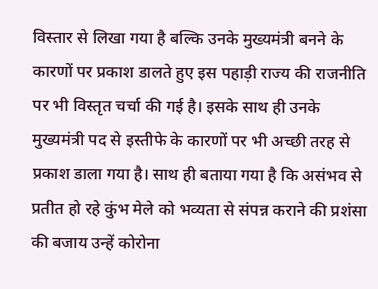विस्तार से लिखा गया है बल्कि उनके मुख्यमंत्री बनने के कारणों पर प्रकाश डालते हुए इस पहाड़ी राज्य की राजनीति पर भी विस्तृत चर्चा की गई है। इसके साथ ही उनके मुख्यमंत्री पद से इस्तीफे के कारणों पर भी अच्छी तरह से प्रकाश डाला गया है। साथ ही बताया गया है कि असंभव से प्रतीत हो रहे कुंभ मेले को भव्यता से संपन्न कराने की प्रशंसा की बजाय उन्हें कोरोना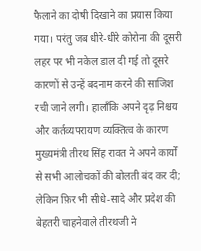फैलाने का दोषी दिखाने का प्रयास किया गया। परंतु जब धीरे-धीरे कोरोना की दूसरी लहर पर भी नकेल डाल दी गई तो दूसरे कारणों से उन्हें बदनाम करने की साजिश रची जाने लगी। हालाँकि अपने दृढ़ निश्चय और कर्तव्यपरायण व्यक्तित्व के कारण मुख्यमंत्री तीरथ सिंह रावत ने अपने कार्यों से सभी आलोचकों की बोलती बंद कर दी; लेकिन फ़िर भी सीधे-सादे और प्रदेश की बेहतरी चाहनेवाले तीरथजी ने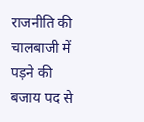राजनीति की चालबाजी में पड़ने की बजाय पद से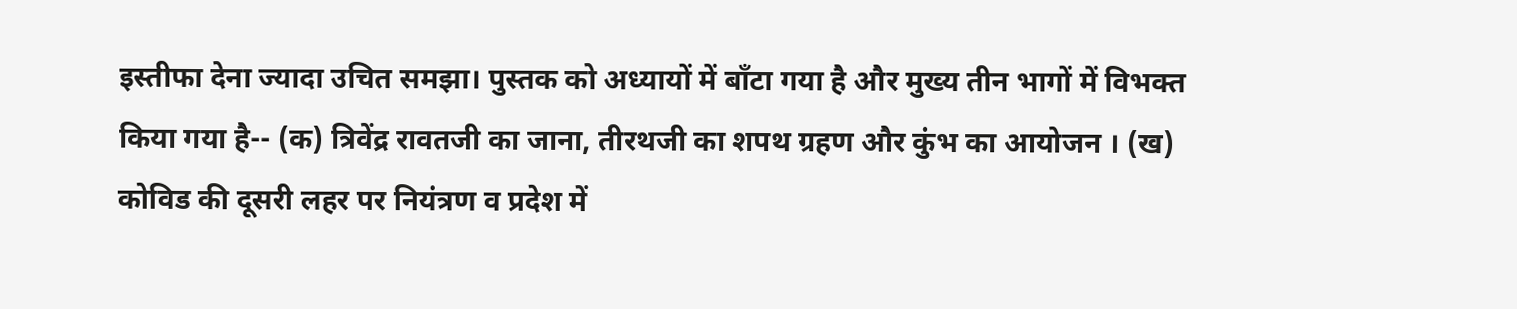इस्तीफा देना ज्यादा उचित समझा। पुस्तक को अध्यायों में बाँटा गया है और मुख्य तीन भागों में विभक्त किया गया है-- (क) त्रिवेंद्र रावतजी का जाना, तीरथजी का शपथ ग्रहण और कुंभ का आयोजन । (ख) कोविड की दूसरी लहर पर नियंत्रण व प्रदेश में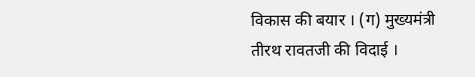विकास की बयार । (ग) मुख्यमंत्री तीरथ रावतजी की विदाई ।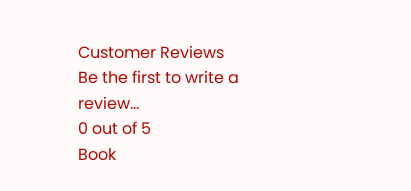Customer Reviews
Be the first to write a review...
0 out of 5
Book